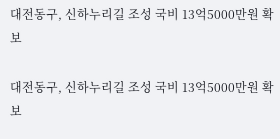대전동구, 신하누리길 조성 국비 13억5000만원 확보

대전동구, 신하누리길 조성 국비 13억5000만원 확보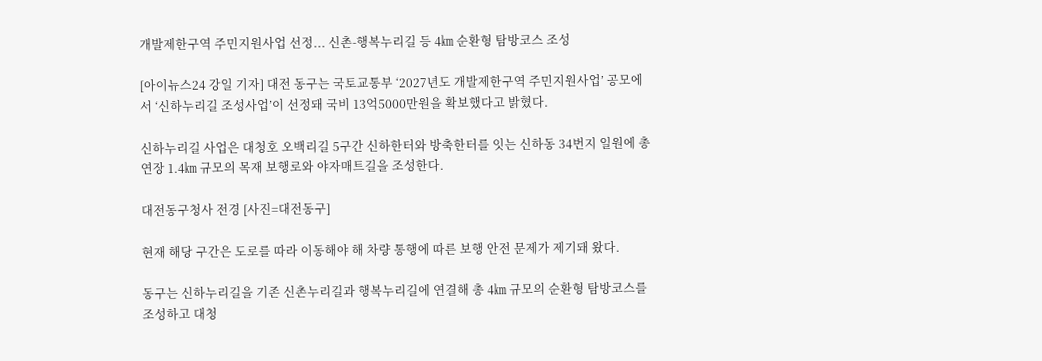개발제한구역 주민지원사업 선정... 신촌-행복누리길 등 4㎞ 순환형 탐방코스 조성

[아이뉴스24 강일 기자] 대전 동구는 국토교통부 ‘2027년도 개발제한구역 주민지원사업’ 공모에서 ‘신하누리길 조성사업’이 선정돼 국비 13억5000만원을 확보했다고 밝혔다.

신하누리길 사업은 대청호 오백리길 5구간 신하한터와 방축한터를 잇는 신하동 34번지 일원에 총연장 1.4㎞ 규모의 목재 보행로와 야자매트길을 조성한다.

대전동구청사 전경 [사진=대전동구]

현재 해당 구간은 도로를 따라 이동해야 해 차량 통행에 따른 보행 안전 문제가 제기돼 왔다.

동구는 신하누리길을 기존 신촌누리길과 행복누리길에 연결해 총 4㎞ 규모의 순환형 탐방코스를 조성하고 대청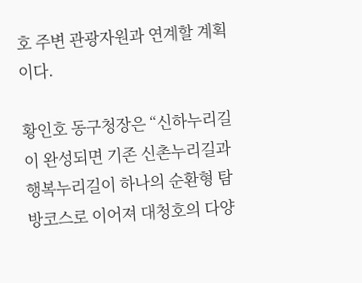호 주변 관광자원과 연계할 계획이다.

황인호 동구청장은 “신하누리길이 완성되면 기존 신촌누리길과 행복누리길이 하나의 순환형 탐방코스로 이어져 대청호의 다양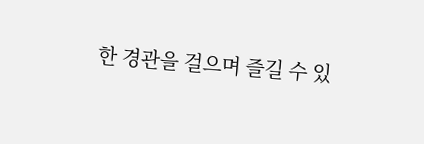한 경관을 걸으며 즐길 수 있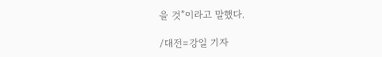을 것”이라고 말했다.

/대전=강일 기자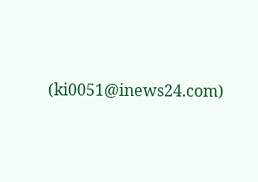(ki0051@inews24.com)